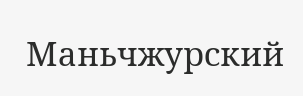Маньчжурский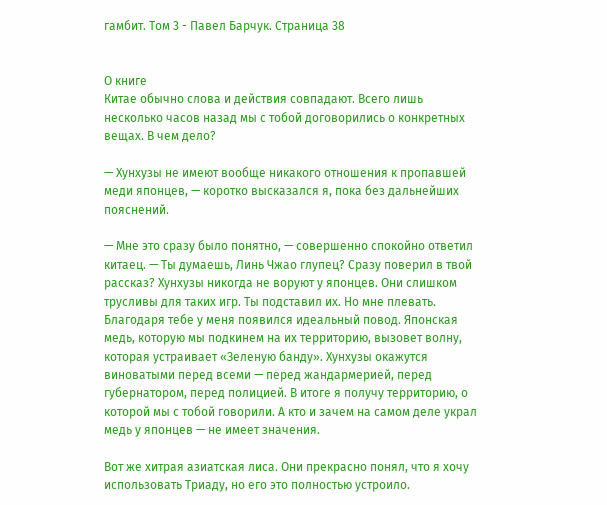гамбит. Том 3 - Павел Барчук. Страница 38


О книге
Китае обычно слова и действия совпадают. Всего лишь несколько часов назад мы с тобой договорились о конкретных вещах. В чем дело?

— Хунхузы не имеют вообще никакого отношения к пропавшей меди японцев, — коротко высказался я, пока без дальнейших пояснений.

— Мне это сразу было понятно, — совершенно спокойно ответил китаец. — Ты думаешь, Линь Чжао глупец? Сразу поверил в твой рассказ? Хунхузы никогда не воруют у японцев. Они слишком трусливы для таких игр. Ты подставил их. Но мне плевать. Благодаря тебе у меня появился идеальный повод. Японская медь, которую мы подкинем на их территорию, вызовет волну, которая устраивает «Зеленую банду». Хунхузы окажутся виноватыми перед всеми — перед жандармерией, перед губернатором, перед полицией. В итоге я получу территорию, о которой мы с тобой говорили. А кто и зачем на самом деле украл медь у японцев — не имеет значения.

Вот же хитрая азиатская лиса. Они прекрасно понял, что я хочу использовать Триаду, но его это полностью устроило.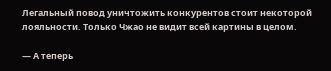Легальный повод уничтожить конкурентов стоит некоторой лояльности. Только Чжао не видит всей картины в целом.

— А теперь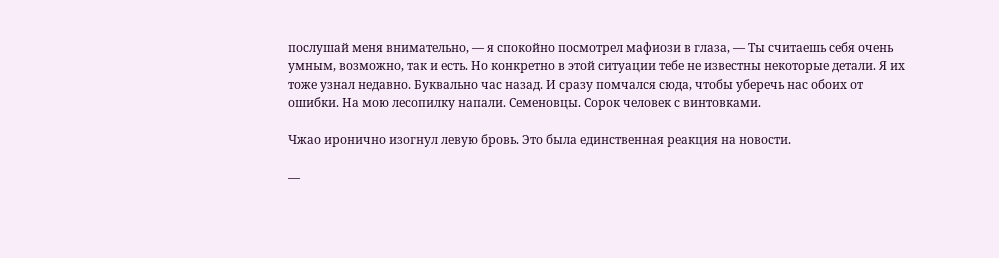послушай меня внимательно, — я спокойно посмотрел мафиози в глаза, — Ты считаешь себя очень умным, возможно, так и есть. Но конкретно в этой ситуации тебе не известны некоторые детали. Я их тоже узнал недавно. Буквально час назад. И сразу помчался сюда, чтобы уберечь нас обоих от ошибки. На мою лесопилку напали. Семеновцы. Сорок человек с винтовками.

Чжао иронично изогнул левую бровь. Это была единственная реакция на новости.

—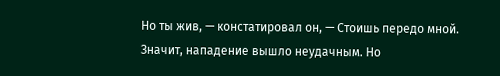Но ты жив, — констатировал он, — Стоишь передо мной. Значит, нападение вышло неудачным. Но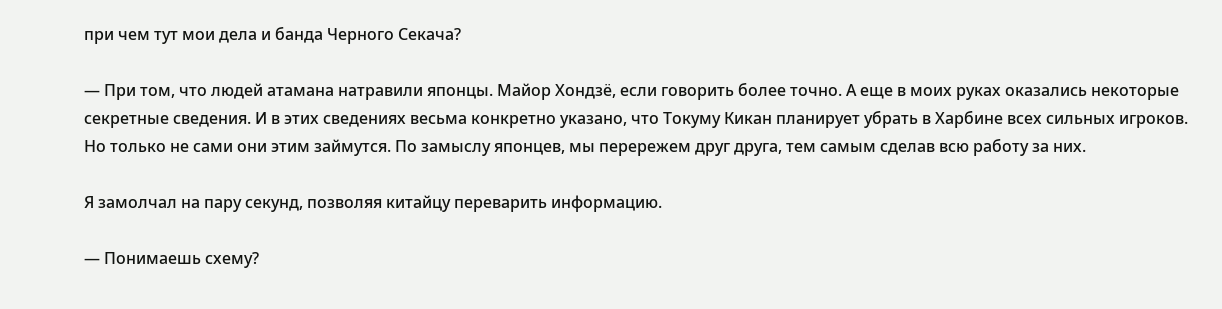при чем тут мои дела и банда Черного Секача?

— При том, что людей атамана натравили японцы. Майор Хондзё, если говорить более точно. А еще в моих руках оказались некоторые секретные сведения. И в этих сведениях весьма конкретно указано, что Токуму Кикан планирует убрать в Харбине всех сильных игроков. Но только не сами они этим займутся. По замыслу японцев, мы перережем друг друга, тем самым сделав всю работу за них.

Я замолчал на пару секунд, позволяя китайцу переварить информацию.

— Понимаешь схему?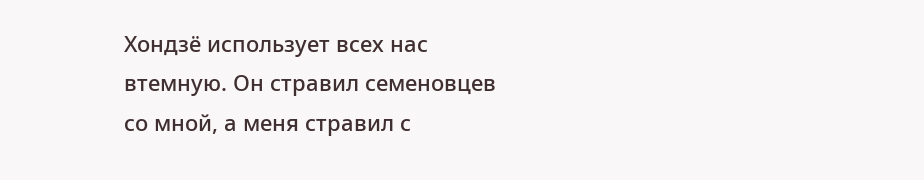Хондзё использует всех нас втемную. Он стравил семеновцев со мной, а меня стравил с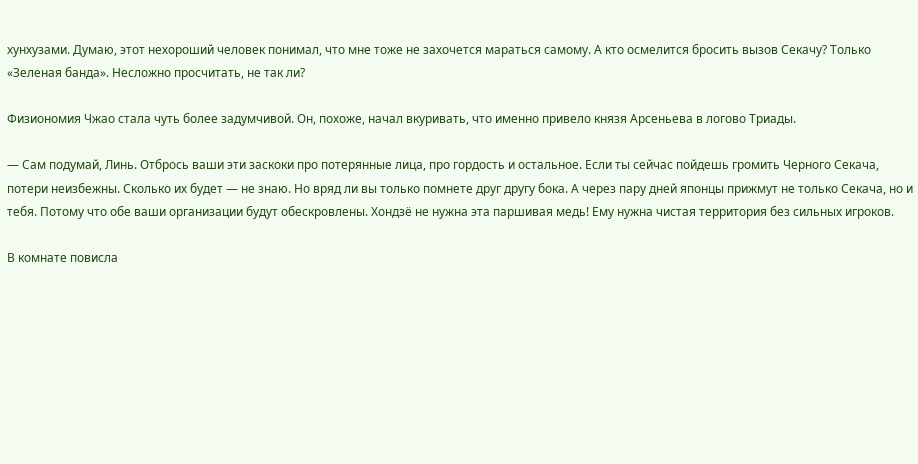хунхузами. Думаю, этот нехороший человек понимал, что мне тоже не захочется мараться самому. А кто осмелится бросить вызов Секачу? Только «Зеленая банда». Несложно просчитать, не так ли?

Физиономия Чжао стала чуть более задумчивой. Он, похоже, начал вкуривать, что именно привело князя Арсеньева в логово Триады.

— Сам подумай, Линь. Отбрось ваши эти заскоки про потерянные лица, про гордость и остальное. Если ты сейчас пойдешь громить Черного Секача, потери неизбежны. Сколько их будет — не знаю. Но вряд ли вы только помнете друг другу бока. А через пару дней японцы прижмут не только Секача, но и тебя. Потому что обе ваши организации будут обескровлены. Хондзё не нужна эта паршивая медь! Ему нужна чистая территория без сильных игроков.

В комнате повисла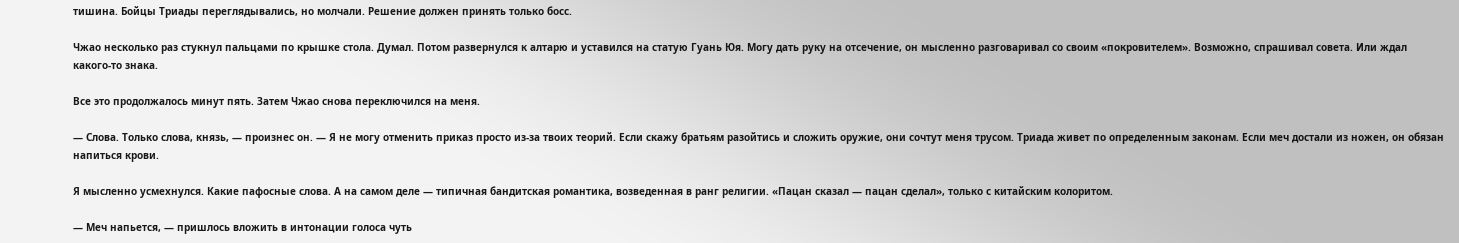тишина. Бойцы Триады переглядывались, но молчали. Решение должен принять только босс.

Чжао несколько раз стукнул пальцами по крышке стола. Думал. Потом развернулся к алтарю и уставился на статую Гуань Юя. Могу дать руку на отсечение, он мысленно разговаривал со своим «покровителем». Возможно, спрашивал совета. Или ждал какого-то знака.

Все это продолжалось минут пять. Затем Чжао снова переключился на меня.

— Слова. Только слова, князь, — произнес он. — Я не могу отменить приказ просто из-за твоих теорий. Если скажу братьям разойтись и сложить оружие, они сочтут меня трусом. Триада живет по определенным законам. Если меч достали из ножен, он обязан напиться крови.

Я мысленно усмехнулся. Какие пафосные слова. А на самом деле — типичная бандитская романтика, возведенная в ранг религии. «Пацан сказал — пацан сделал», только с китайским колоритом.

— Меч напьется, — пришлось вложить в интонации голоса чуть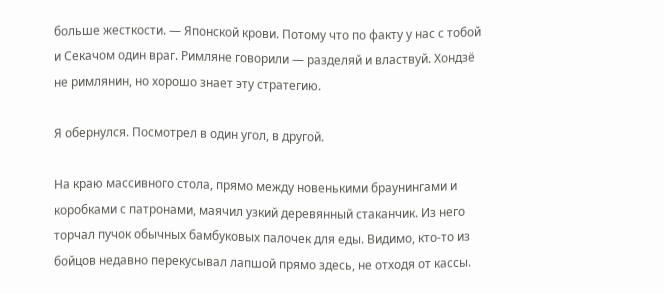больше жесткости. — Японской крови. Потому что по факту у нас с тобой и Секачом один враг. Римляне говорили — разделяй и властвуй. Хондзё не римлянин, но хорошо знает эту стратегию.

Я обернулся. Посмотрел в один угол, в другой.

На краю массивного стола, прямо между новенькими браунингами и коробками с патронами, маячил узкий деревянный стаканчик. Из него торчал пучок обычных бамбуковых палочек для еды. Видимо, кто-то из бойцов недавно перекусывал лапшой прямо здесь, не отходя от кассы.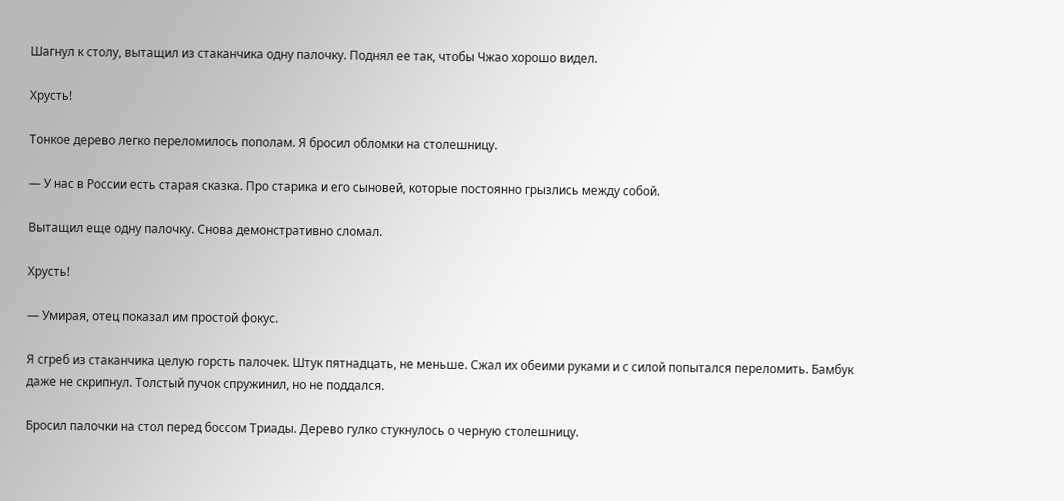Шагнул к столу, вытащил из стаканчика одну палочку. Поднял ее так, чтобы Чжао хорошо видел.

Хрусть!

Тонкое дерево легко переломилось пополам. Я бросил обломки на столешницу.

— У нас в России есть старая сказка. Про старика и его сыновей, которые постоянно грызлись между собой.

Вытащил еще одну палочку. Снова демонстративно сломал.

Хрусть!

— Умирая, отец показал им простой фокус.

Я сгреб из стаканчика целую горсть палочек. Штук пятнадцать, не меньше. Сжал их обеими руками и с силой попытался переломить. Бамбук даже не скрипнул. Толстый пучок спружинил, но не поддался.

Бросил палочки на стол перед боссом Триады. Дерево гулко стукнулось о черную столешницу.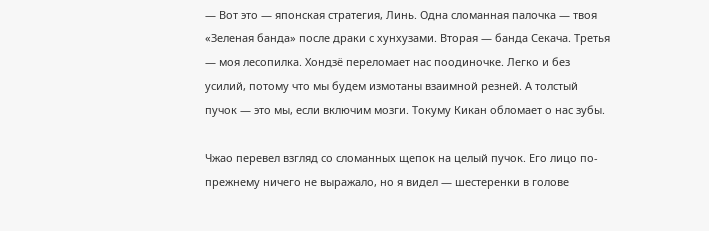— Вот это — японская стратегия, Линь. Одна сломанная палочка — твоя «Зеленая банда» после драки с хунхузами. Вторая — банда Секача. Третья — моя лесопилка. Хондзё переломает нас поодиночке. Легко и без усилий, потому что мы будем измотаны взаимной резней. А толстый пучок — это мы, если включим мозги. Токуму Кикан обломает о нас зубы.

Чжао перевел взгляд со сломанных щепок на целый пучок. Его лицо по-прежнему ничего не выражало, но я видел — шестеренки в голове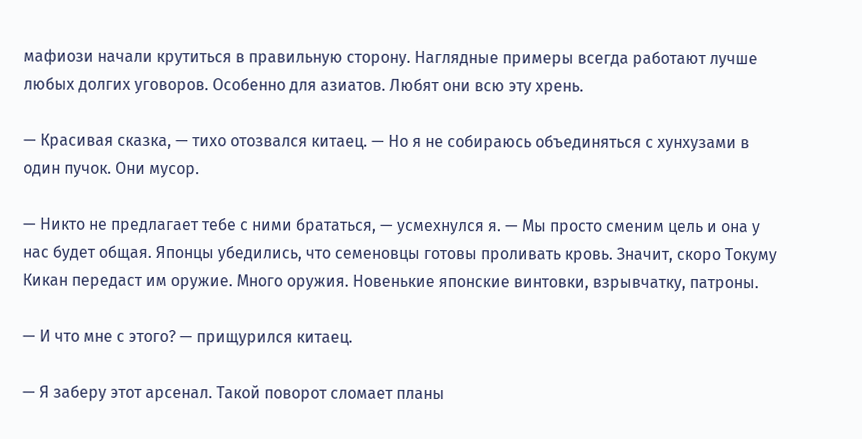мафиози начали крутиться в правильную сторону. Наглядные примеры всегда работают лучше любых долгих уговоров. Особенно для азиатов. Любят они всю эту хрень.

— Красивая сказка, — тихо отозвался китаец. — Но я не собираюсь объединяться с хунхузами в один пучок. Они мусор.

— Никто не предлагает тебе с ними брататься, — усмехнулся я. — Мы просто сменим цель и она у нас будет общая. Японцы убедились, что семеновцы готовы проливать кровь. Значит, скоро Токуму Кикан передаст им оружие. Много оружия. Новенькие японские винтовки, взрывчатку, патроны.

— И что мне с этого? — прищурился китаец.

— Я заберу этот арсенал. Такой поворот сломает планы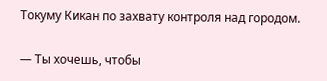Токуму Кикан по захвату контроля над городом.

— Ты хочешь, чтобы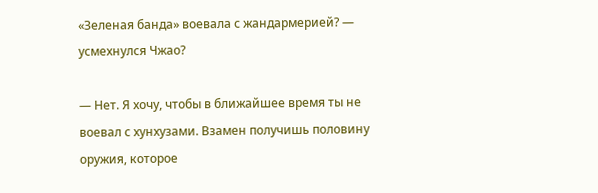«Зеленая банда» воевала с жандармерией? — усмехнулся Чжао?

— Нет. Я хочу, чтобы в ближайшее время ты не воевал с хунхузами. Взамен получишь половину оружия, которое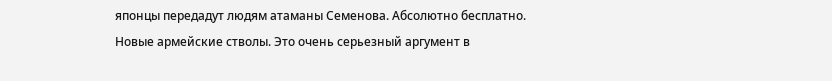японцы передадут людям атаманы Семенова. Абсолютно бесплатно. Новые армейские стволы. Это очень серьезный аргумент в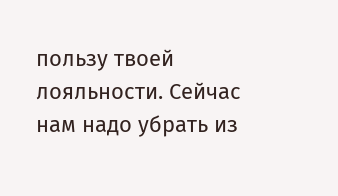пользу твоей лояльности. Сейчас нам надо убрать из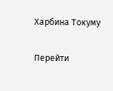Харбина Токуму

Перейти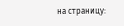на страницу: